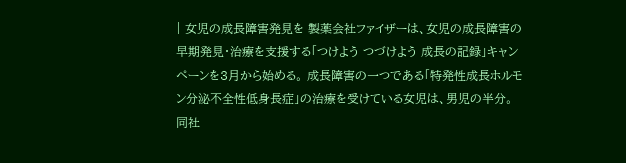| 女児の成長障害発見を 製薬会社ファイザーは、女児の成長障害の早期発見・治療を支援する「つけよう つづけよう 成長の記録」キャンペーンを3月から始める。 成長障害の一つである「特発性成長ホルモン分泌不全性低身長症」の治療を受けている女児は、男児の半分。同社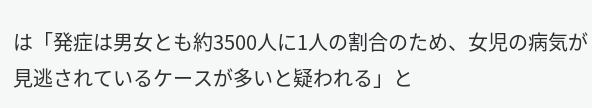は「発症は男女とも約3500人に1人の割合のため、女児の病気が見逃されているケースが多いと疑われる」と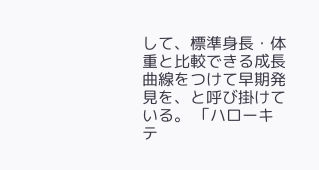して、標準身長・体重と比較できる成長曲線をつけて早期発見を、と呼び掛けている。 「ハローキテ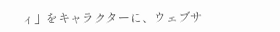ィ」をキャラクターに、ウェブサ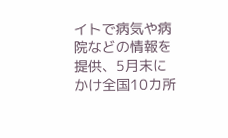イトで病気や病院などの情報を提供、5月末にかけ全国10カ所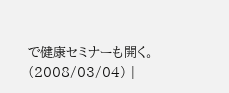で健康セミナーも開く。 (2008/03/04) |